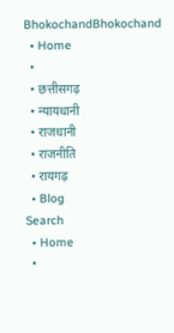BhokochandBhokochand
  • Home
  •
  • छत्तीसगढ़
  • न्यायधानी
  • राजधानी
  • राजनीति
  • रायगढ़
  • Blog
Search
  • Home
  •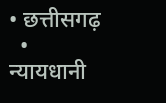• छत्तीसगढ़
  • न्यायधानी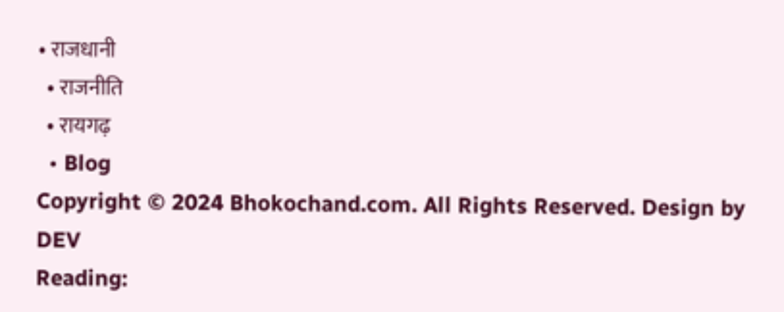• राजधानी
  • राजनीति
  • रायगढ़
  • Blog
Copyright © 2024 Bhokochand.com. All Rights Reserved. Design by DEV
Reading: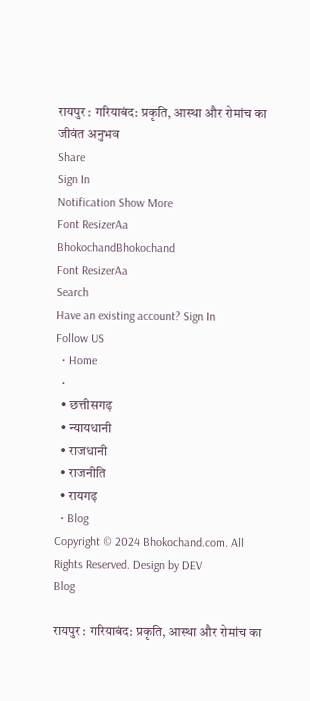रायपुर : गरियाबंद: प्रकृति, आस्था और रोमांच का जीवंत अनुभव
Share
Sign In
Notification Show More
Font ResizerAa
BhokochandBhokochand
Font ResizerAa
Search
Have an existing account? Sign In
Follow US
  • Home
  •
  • छत्तीसगढ़
  • न्यायधानी
  • राजधानी
  • राजनीति
  • रायगढ़
  • Blog
Copyright © 2024 Bhokochand.com. All Rights Reserved. Design by DEV
Blog

रायपुर : गरियाबंद: प्रकृति, आस्था और रोमांच का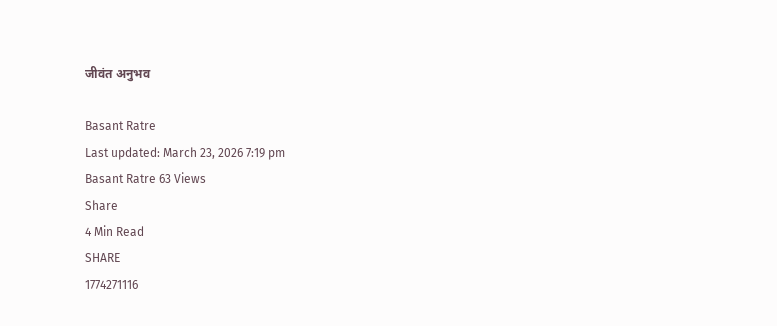जीवंत अनुभव

Basant Ratre
Last updated: March 23, 2026 7:19 pm
Basant Ratre 63 Views
Share
4 Min Read
SHARE
1774271116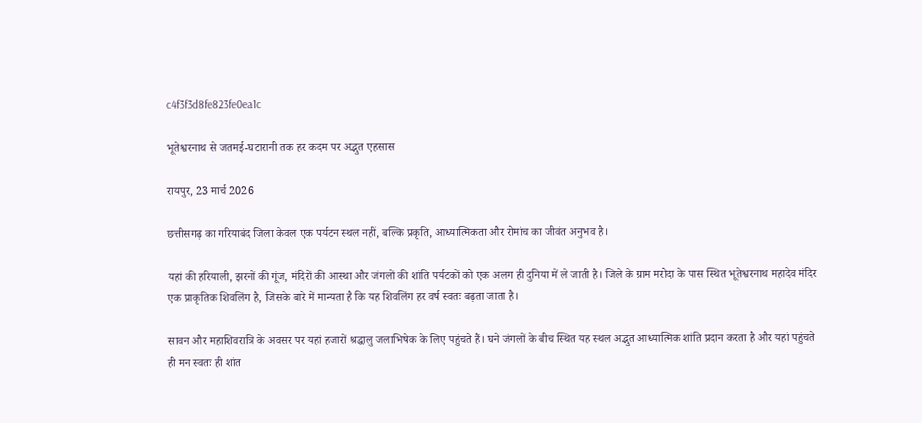c4f3f3d8fe823fe0ea1c

भूतेश्वरनाथ से जतमई-घटारानी तक हर कदम पर अद्भुत एहसास

रायपुर, 23 मार्च 2026

छत्तीसगढ़ का गरियाबंद जिला केवल एक पर्यटन स्थल नहीं, बल्कि प्रकृति, आध्यात्मिकता और रोमांच का जीवंत अनुभव है।

यहां की हरियाली, झरनों की गूंज, मंदिरों की आस्था और जंगलों की शांति पर्यटकों को एक अलग ही दुनिया में ले जाती है। जिले के ग्राम मरोदा के पास स्थित भूतेश्वरनाथ महादेव मंदिर एक प्राकृतिक शिवलिंग है, जिसके बारे में मान्यता है कि यह शिवलिंग हर वर्ष स्वतः बढ़ता जाता है।

सावन और महाशिवरात्रि के अवसर पर यहां हजारों श्रद्धालु जलाभिषेक के लिए पहुंचते हैं। घने जंगलों के बीच स्थित यह स्थल अद्भुत आध्यात्मिक शांति प्रदान करता है और यहां पहुंचते ही मन स्वतः ही शांत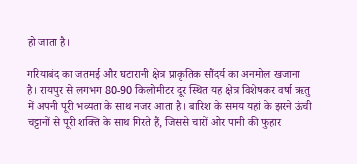हो जाता है।

गरियाबंद का जतमई और घटारानी क्षेत्र प्राकृतिक सौंदर्य का अनमोल खजाना है। रायपुर से लगभग 80-90 किलोमीटर दूर स्थित यह क्षेत्र विशेषकर वर्षा ऋतु में अपनी पूरी भव्यता के साथ नजर आता है। बारिश के समय यहां के झरने ऊंची चट्टानों से पूरी शक्ति के साथ गिरते हैं, जिससे चारों ओर पानी की फुहार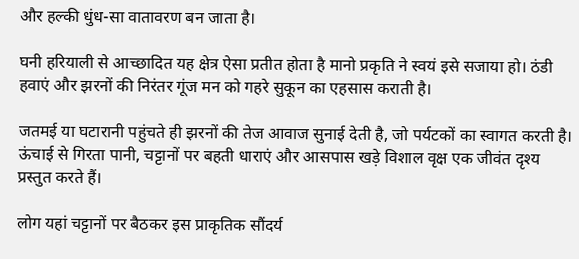और हल्की धुंध-सा वातावरण बन जाता है।

घनी हरियाली से आच्छादित यह क्षेत्र ऐसा प्रतीत होता है मानो प्रकृति ने स्वयं इसे सजाया हो। ठंडी हवाएं और झरनों की निरंतर गूंज मन को गहरे सुकून का एहसास कराती है।

जतमई या घटारानी पहुंचते ही झरनों की तेज आवाज सुनाई देती है, जो पर्यटकों का स्वागत करती है। ऊंचाई से गिरता पानी, चट्टानों पर बहती धाराएं और आसपास खड़े विशाल वृक्ष एक जीवंत दृश्य प्रस्तुत करते हैं।

लोग यहां चट्टानों पर बैठकर इस प्राकृतिक सौंदर्य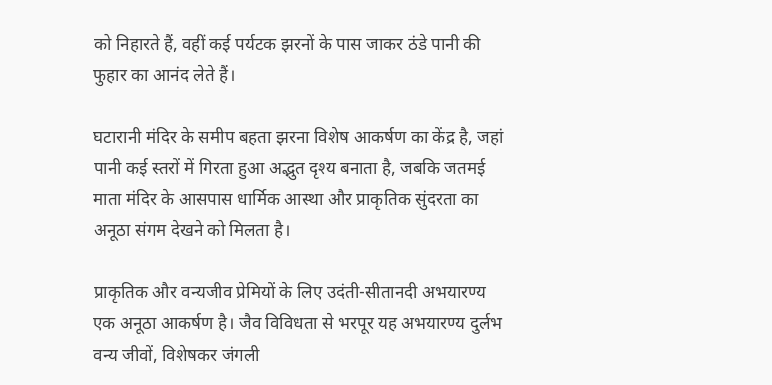को निहारते हैं, वहीं कई पर्यटक झरनों के पास जाकर ठंडे पानी की फुहार का आनंद लेते हैं।

घटारानी मंदिर के समीप बहता झरना विशेष आकर्षण का केंद्र है, जहां पानी कई स्तरों में गिरता हुआ अद्भुत दृश्य बनाता है, जबकि जतमई माता मंदिर के आसपास धार्मिक आस्था और प्राकृतिक सुंदरता का अनूठा संगम देखने को मिलता है।

प्राकृतिक और वन्यजीव प्रेमियों के लिए उदंती-सीतानदी अभयारण्य एक अनूठा आकर्षण है। जैव विविधता से भरपूर यह अभयारण्य दुर्लभ वन्य जीवों, विशेषकर जंगली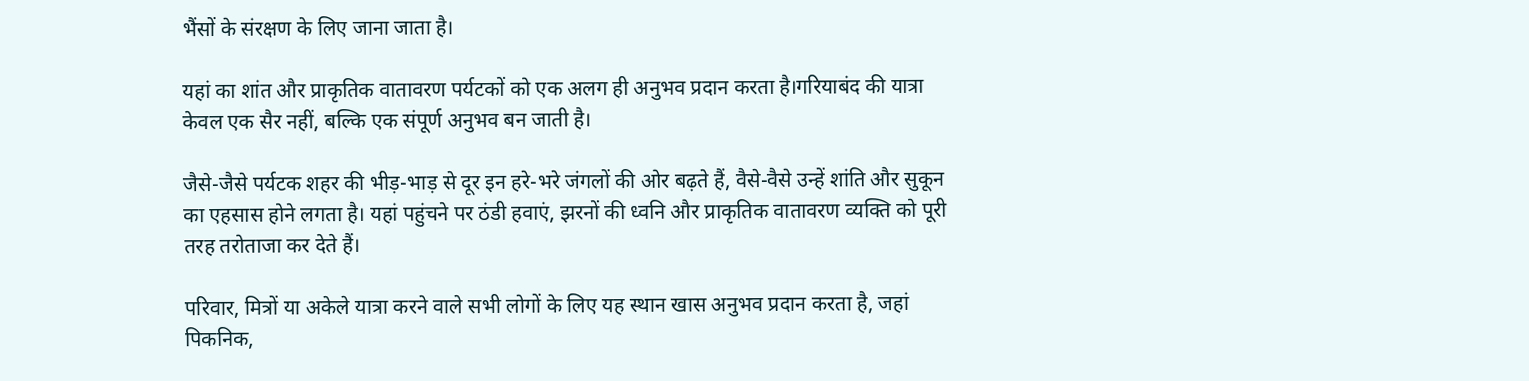भैंसों के संरक्षण के लिए जाना जाता है।

यहां का शांत और प्राकृतिक वातावरण पर्यटकों को एक अलग ही अनुभव प्रदान करता है।गरियाबंद की यात्रा केवल एक सैर नहीं, बल्कि एक संपूर्ण अनुभव बन जाती है।

जैसे-जैसे पर्यटक शहर की भीड़-भाड़ से दूर इन हरे-भरे जंगलों की ओर बढ़ते हैं, वैसे-वैसे उन्हें शांति और सुकून का एहसास होने लगता है। यहां पहुंचने पर ठंडी हवाएं, झरनों की ध्वनि और प्राकृतिक वातावरण व्यक्ति को पूरी तरह तरोताजा कर देते हैं।

परिवार, मित्रों या अकेले यात्रा करने वाले सभी लोगों के लिए यह स्थान खास अनुभव प्रदान करता है, जहां पिकनिक,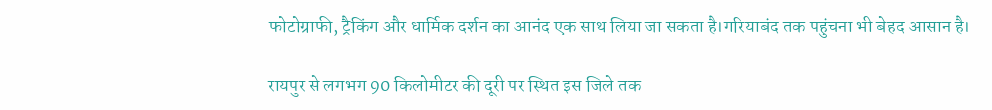फोटोग्राफी, ट्रैकिंग और धार्मिक दर्शन का आनंद एक साथ लिया जा सकता है।गरियाबंद तक पहुंचना भी बेहद आसान है।

रायपुर से लगभग 90 किलोमीटर की दूरी पर स्थित इस जिले तक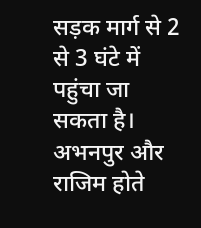सड़क मार्ग से 2 से 3 घंटे में पहुंचा जा सकता है। अभनपुर और राजिम होते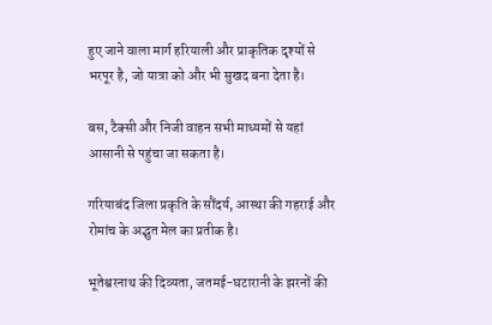हुए जाने वाला मार्ग हरियाली और प्राकृतिक दृश्यों से भरपूर है, जो यात्रा को और भी सुखद बना देता है।

बस, टैक्सी और निजी वाहन सभी माध्यमों से यहां आसानी से पहुंचा जा सकता है।

गरियाबंद जिला प्रकृति के सौंदर्य, आस्था की गहराई और रोमांच के अद्भुत मेल का प्रतीक है।

भूतेश्वरनाथ की दिव्यता, जतमई-घटारानी के झरनों की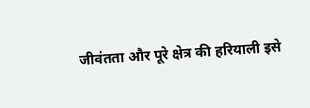जीवंतता और पूरे क्षेत्र की हरियाली इसे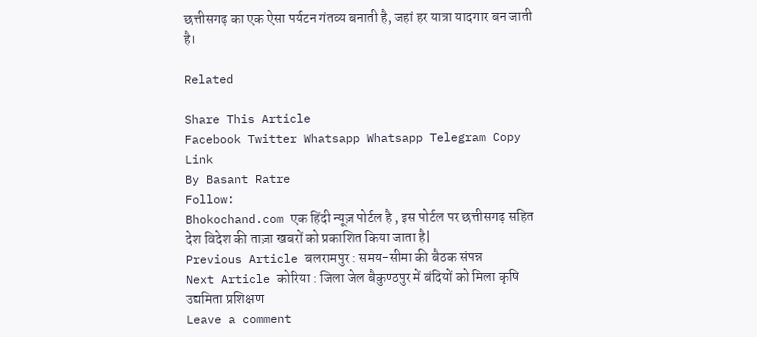छत्तीसगढ़ का एक ऐसा पर्यटन गंतव्य बनाती है, जहां हर यात्रा यादगार बन जाती है।

Related

Share This Article
Facebook Twitter Whatsapp Whatsapp Telegram Copy Link
By Basant Ratre
Follow:
Bhokochand.com एक हिंदी न्यूज़ पोर्टल है , इस पोर्टल पर छत्तीसगढ़ सहित देश विदेश की ताज़ा खबरों को प्रकाशित किया जाता है|
Previous Article बलरामपुर : समय-सीमा की बैठक संपन्न
Next Article कोरिया : जिला जेल बैकुण्ठपुर में बंदियों को मिला कृषि उद्यमिता प्रशिक्षण
Leave a comment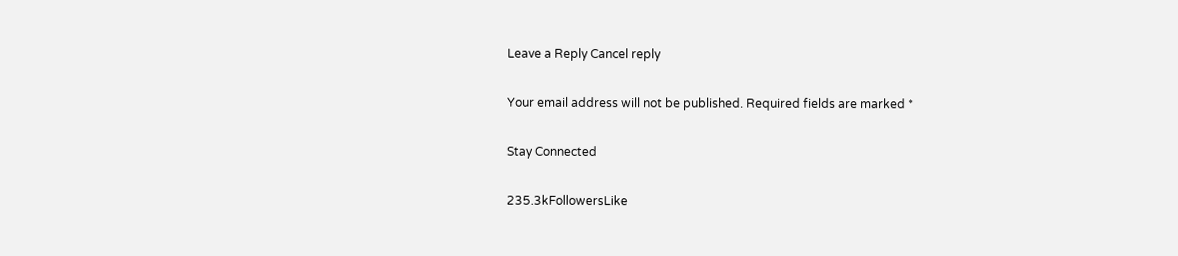Leave a Reply Cancel reply

Your email address will not be published. Required fields are marked *

Stay Connected

235.3kFollowersLike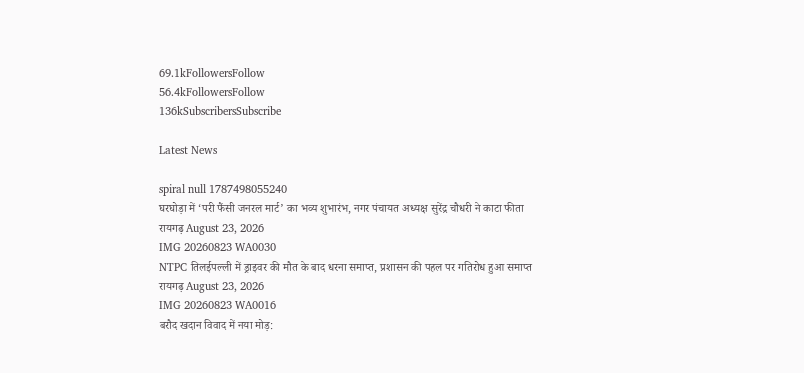69.1kFollowersFollow
56.4kFollowersFollow
136kSubscribersSubscribe

Latest News

spiral null 1787498055240
घरघोड़ा में ‘परी फैंसी जनरल मार्ट’ का भव्य शुभारंभ, नगर पंचायत अध्यक्ष सुरेंद्र चौधरी ने काटा फीता
रायगढ़ August 23, 2026
IMG 20260823 WA0030
NTPC तिलईपल्ली में ड्राइवर की मौत के बाद धरना समाप्त, प्रशासन की पहल पर गतिरोध हुआ समाप्त
रायगढ़ August 23, 2026
IMG 20260823 WA0016
बरौद खदान विवाद में नया मोड़: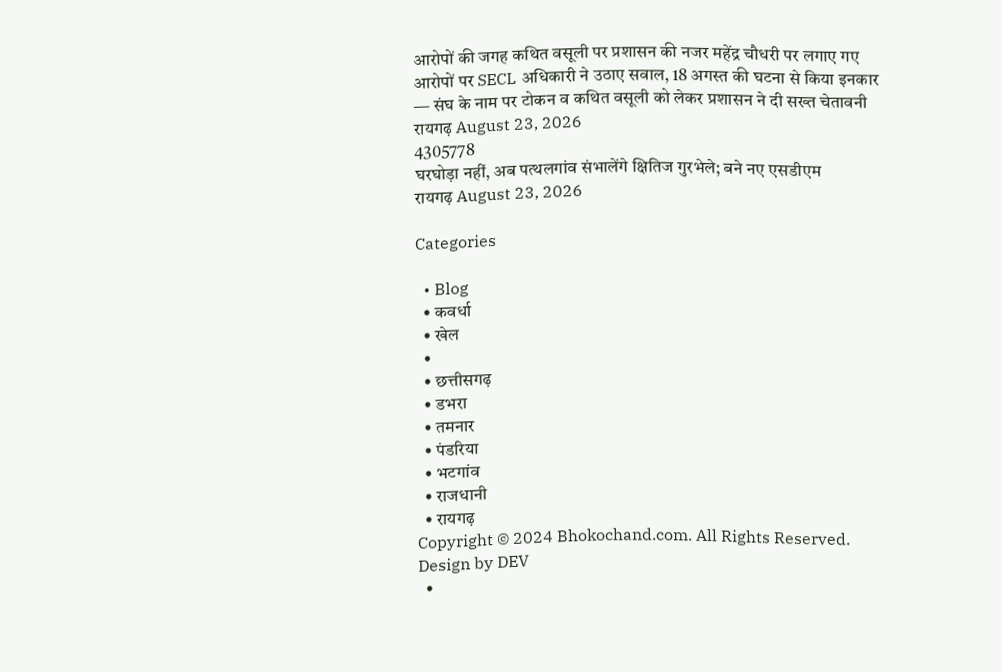आरोपों की जगह कथित वसूली पर प्रशासन की नजर महेंद्र चौधरी पर लगाए गए आरोपों पर SECL अधिकारी ने उठाए सवाल, 18 अगस्त की घटना से किया इनकार — संघ के नाम पर टोकन व कथित वसूली को लेकर प्रशासन ने दी सख्त चेतावनी
रायगढ़ August 23, 2026
4305778
घरघोड़ा नहीं, अब पत्थलगांव संभालेंगे क्षितिज गुरभेले; बने नए एसडीएम
रायगढ़ August 23, 2026

Categories

  • Blog
  • कवर्धा
  • खेल
  •
  • छत्तीसगढ़
  • डभरा
  • तमनार
  • पंडरिया
  • भटगांव
  • राजधानी
  • रायगढ़
Copyright © 2024 Bhokochand.com. All Rights Reserved. Design by DEV
  •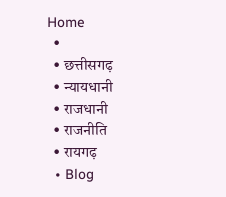Home
  •
  • छत्तीसगढ़
  • न्यायधानी
  • राजधानी
  • राजनीति
  • रायगढ़
  • Blog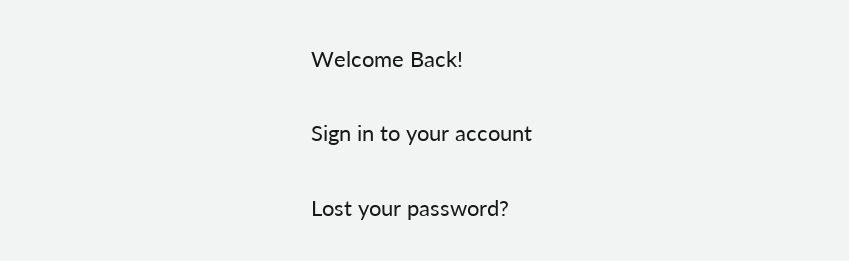Welcome Back!

Sign in to your account

Lost your password?